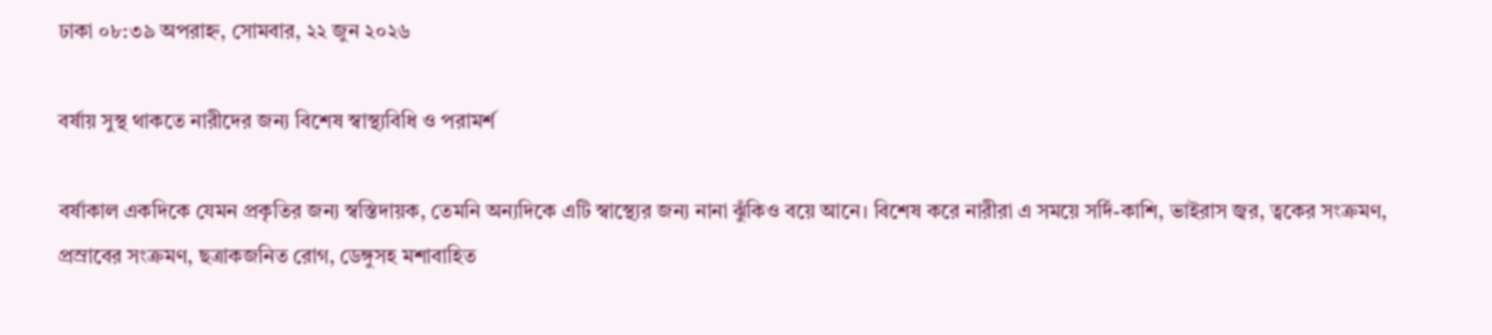ঢাকা ০৮:৩৯ অপরাহ্ন, সোমবার, ২২ জুন ২০২৬

বর্ষায় সুস্থ থাকতে নারীদের জন্য বিশেষ স্বাস্থ্যবিধি ও পরামর্শ

বর্ষাকাল একদিকে যেমন প্রকৃতির জন্য স্বস্তিদায়ক, তেমনি অন্যদিকে এটি স্বাস্থ্যের জন্য নানা ঝুঁকিও বয়ে আনে। বিশেষ করে নারীরা এ সময়ে সর্দি-কাশি, ভাইরাস জ্বর, ত্বকের সংক্রমণ, প্রস্রাবের সংক্রমণ, ছত্রাকজনিত রোগ, ডেঙ্গুসহ মশাবাহিত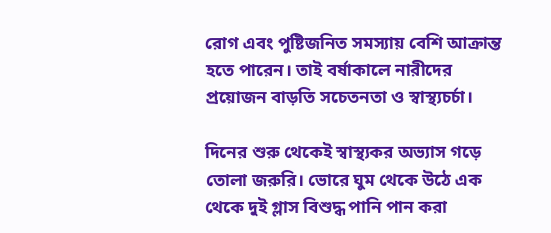রোগ এবং পুষ্টিজনিত সমস্যায় বেশি আক্রান্ত হতে পারেন। তাই বর্ষাকালে নারীদের প্রয়োজন বাড়তি সচেতনতা ও স্বাস্থ্যচর্চা।

দিনের শুরু থেকেই স্বাস্থ্যকর অভ্যাস গড়ে তোলা জরুরি। ভোরে ঘুম থেকে উঠে এক থেকে দুই গ্লাস বিশুদ্ধ পানি পান করা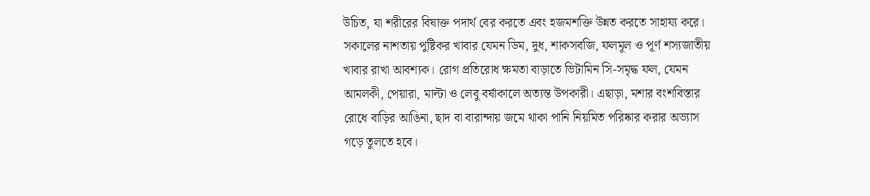উচিত, যা শরীরের বিষাক্ত পদার্থ বের করতে এবং হজমশক্তি উন্নত করতে সাহায্য করে। সকালের নাশতায় পুষ্টিকর খাবার যেমন ডিম, দুধ, শাকসবজি, ফলমূল ও পূর্ণ শস্যজাতীয় খাবার রাখা আবশ্যক। রোগ প্রতিরোধ ক্ষমতা বাড়াতে ভিটামিন সি-সমৃদ্ধ ফল, যেমন আমলকী, পেয়ারা, মাল্টা ও লেবু বর্ষাকালে অত্যন্ত উপকারী। এছাড়া, মশার বংশবিস্তার রোধে বাড়ির আঙিনা, ছাদ বা বারান্দায় জমে থাকা পানি নিয়মিত পরিষ্কার করার অভ্যাস গড়ে তুলতে হবে।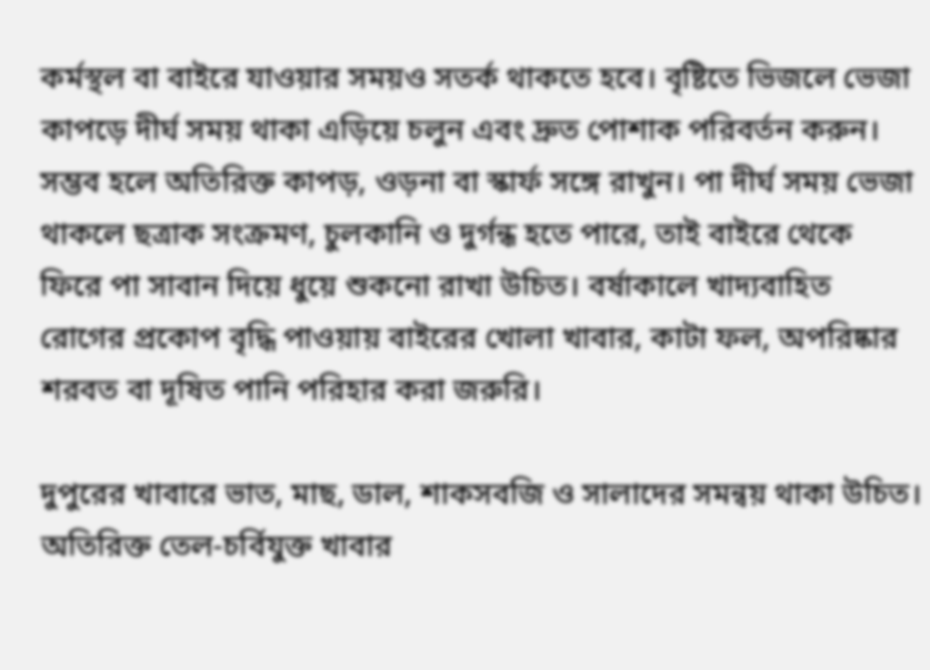কর্মস্থল বা বাইরে যাওয়ার সময়ও সতর্ক থাকতে হবে। বৃষ্টিতে ভিজলে ভেজা কাপড়ে দীর্ঘ সময় থাকা এড়িয়ে চলুন এবং দ্রুত পোশাক পরিবর্তন করুন। সম্ভব হলে অতিরিক্ত কাপড়, ওড়না বা স্কার্ফ সঙ্গে রাখুন। পা দীর্ঘ সময় ভেজা থাকলে ছত্রাক সংক্রমণ, চুলকানি ও দুর্গন্ধ হতে পারে, তাই বাইরে থেকে ফিরে পা সাবান দিয়ে ধুয়ে শুকনো রাখা উচিত। বর্ষাকালে খাদ্যবাহিত রোগের প্রকোপ বৃদ্ধি পাওয়ায় বাইরের খোলা খাবার, কাটা ফল, অপরিষ্কার শরবত বা দূষিত পানি পরিহার করা জরুরি।

দুপুরের খাবারে ভাত, মাছ, ডাল, শাকসবজি ও সালাদের সমন্বয় থাকা উচিত। অতিরিক্ত তেল-চর্বিযুক্ত খাবার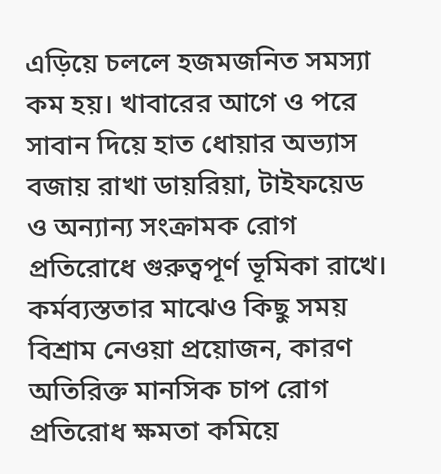এড়িয়ে চললে হজমজনিত সমস্যা কম হয়। খাবারের আগে ও পরে সাবান দিয়ে হাত ধোয়ার অভ্যাস বজায় রাখা ডায়রিয়া, টাইফয়েড ও অন্যান্য সংক্রামক রোগ প্রতিরোধে গুরুত্বপূর্ণ ভূমিকা রাখে। কর্মব্যস্ততার মাঝেও কিছু সময় বিশ্রাম নেওয়া প্রয়োজন, কারণ অতিরিক্ত মানসিক চাপ রোগ প্রতিরোধ ক্ষমতা কমিয়ে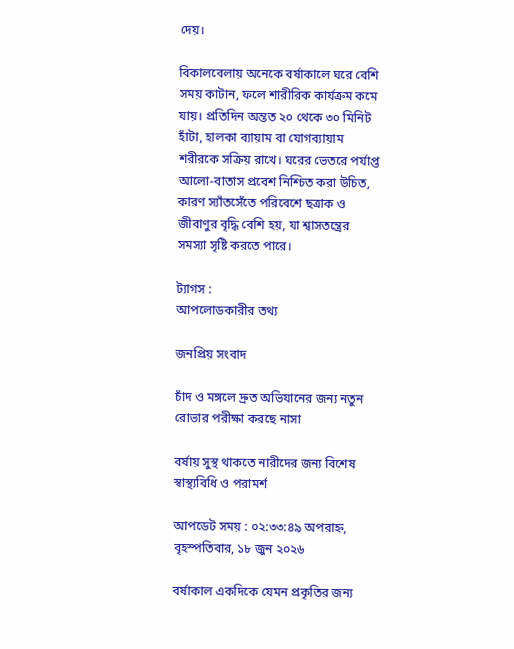দেয়।

বিকালবেলায় অনেকে বর্ষাকালে ঘরে বেশি সময় কাটান, ফলে শারীরিক কার্যক্রম কমে যায়। প্রতিদিন অন্তত ২০ থেকে ৩০ মিনিট হাঁটা, হালকা ব্যায়াম বা যোগব্যায়াম শরীরকে সক্রিয় রাখে। ঘরের ভেতরে পর্যাপ্ত আলো-বাতাস প্রবেশ নিশ্চিত করা উচিত, কারণ স্যাঁতসেঁতে পরিবেশে ছত্রাক ও জীবাণুর বৃদ্ধি বেশি হয়, যা শ্বাসতন্ত্রের সমস্যা সৃষ্টি করতে পারে।

ট্যাগস :
আপলোডকারীর তথ্য

জনপ্রিয় সংবাদ

চাঁদ ও মঙ্গলে দ্রুত অভিযানের জন্য নতুন রোভার পরীক্ষা করছে নাসা

বর্ষায় সুস্থ থাকতে নারীদের জন্য বিশেষ স্বাস্থ্যবিধি ও পরামর্শ

আপডেট সময় : ০২:৩৩:৪৯ অপরাহ্ন, বৃহস্পতিবার, ১৮ জুন ২০২৬

বর্ষাকাল একদিকে যেমন প্রকৃতির জন্য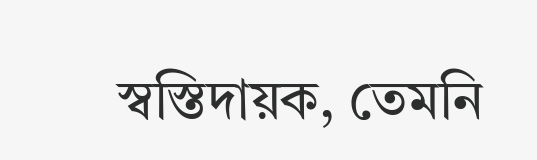স্বস্তিদায়ক, তেমনি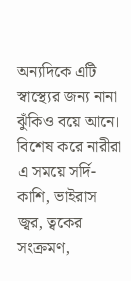অন্যদিকে এটি স্বাস্থ্যের জন্য নানা ঝুঁকিও বয়ে আনে। বিশেষ করে নারীরা এ সময়ে সর্দি-কাশি, ভাইরাস জ্বর, ত্বকের সংক্রমণ,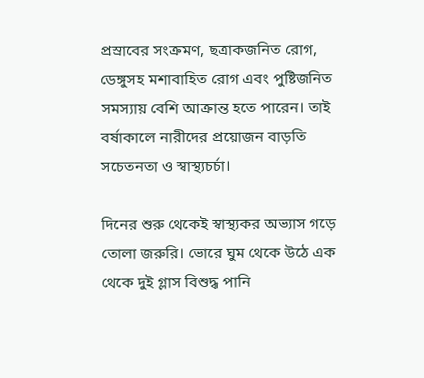প্রস্রাবের সংক্রমণ, ছত্রাকজনিত রোগ, ডেঙ্গুসহ মশাবাহিত রোগ এবং পুষ্টিজনিত সমস্যায় বেশি আক্রান্ত হতে পারেন। তাই বর্ষাকালে নারীদের প্রয়োজন বাড়তি সচেতনতা ও স্বাস্থ্যচর্চা।

দিনের শুরু থেকেই স্বাস্থ্যকর অভ্যাস গড়ে তোলা জরুরি। ভোরে ঘুম থেকে উঠে এক থেকে দুই গ্লাস বিশুদ্ধ পানি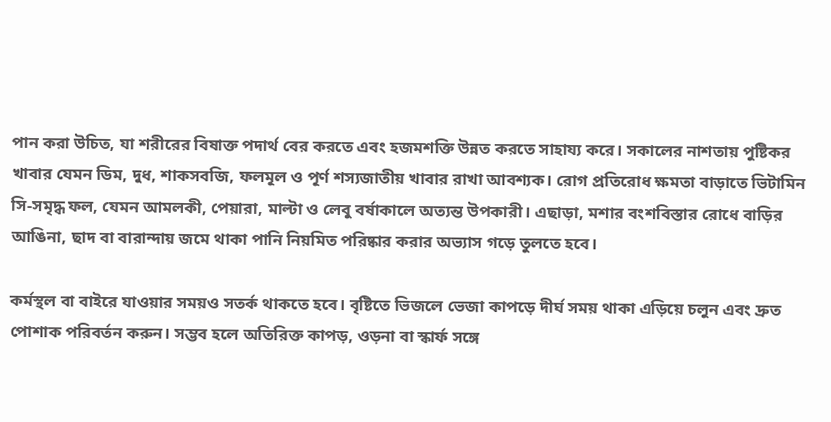পান করা উচিত, যা শরীরের বিষাক্ত পদার্থ বের করতে এবং হজমশক্তি উন্নত করতে সাহায্য করে। সকালের নাশতায় পুষ্টিকর খাবার যেমন ডিম, দুধ, শাকসবজি, ফলমূল ও পূর্ণ শস্যজাতীয় খাবার রাখা আবশ্যক। রোগ প্রতিরোধ ক্ষমতা বাড়াতে ভিটামিন সি-সমৃদ্ধ ফল, যেমন আমলকী, পেয়ারা, মাল্টা ও লেবু বর্ষাকালে অত্যন্ত উপকারী। এছাড়া, মশার বংশবিস্তার রোধে বাড়ির আঙিনা, ছাদ বা বারান্দায় জমে থাকা পানি নিয়মিত পরিষ্কার করার অভ্যাস গড়ে তুলতে হবে।

কর্মস্থল বা বাইরে যাওয়ার সময়ও সতর্ক থাকতে হবে। বৃষ্টিতে ভিজলে ভেজা কাপড়ে দীর্ঘ সময় থাকা এড়িয়ে চলুন এবং দ্রুত পোশাক পরিবর্তন করুন। সম্ভব হলে অতিরিক্ত কাপড়, ওড়না বা স্কার্ফ সঙ্গে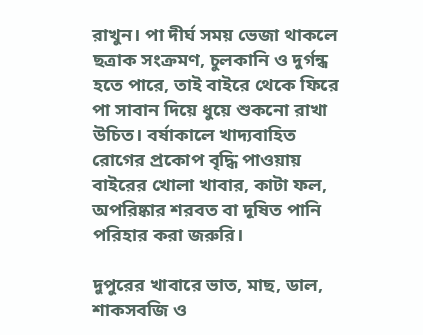রাখুন। পা দীর্ঘ সময় ভেজা থাকলে ছত্রাক সংক্রমণ, চুলকানি ও দুর্গন্ধ হতে পারে, তাই বাইরে থেকে ফিরে পা সাবান দিয়ে ধুয়ে শুকনো রাখা উচিত। বর্ষাকালে খাদ্যবাহিত রোগের প্রকোপ বৃদ্ধি পাওয়ায় বাইরের খোলা খাবার, কাটা ফল, অপরিষ্কার শরবত বা দূষিত পানি পরিহার করা জরুরি।

দুপুরের খাবারে ভাত, মাছ, ডাল, শাকসবজি ও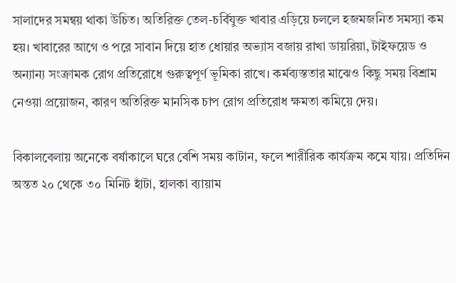সালাদের সমন্বয় থাকা উচিত। অতিরিক্ত তেল-চর্বিযুক্ত খাবার এড়িয়ে চললে হজমজনিত সমস্যা কম হয়। খাবারের আগে ও পরে সাবান দিয়ে হাত ধোয়ার অভ্যাস বজায় রাখা ডায়রিয়া, টাইফয়েড ও অন্যান্য সংক্রামক রোগ প্রতিরোধে গুরুত্বপূর্ণ ভূমিকা রাখে। কর্মব্যস্ততার মাঝেও কিছু সময় বিশ্রাম নেওয়া প্রয়োজন, কারণ অতিরিক্ত মানসিক চাপ রোগ প্রতিরোধ ক্ষমতা কমিয়ে দেয়।

বিকালবেলায় অনেকে বর্ষাকালে ঘরে বেশি সময় কাটান, ফলে শারীরিক কার্যক্রম কমে যায়। প্রতিদিন অন্তত ২০ থেকে ৩০ মিনিট হাঁটা, হালকা ব্যায়াম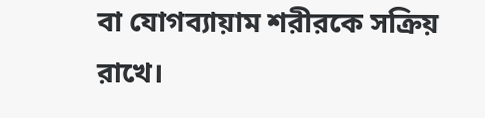বা যোগব্যায়াম শরীরকে সক্রিয় রাখে।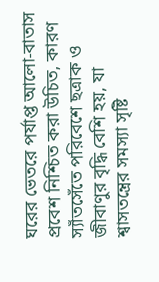ঘরের ভেতরে পর্যাপ্ত আলো-বাতাস প্রবেশ নিশ্চিত করা উচিত, কারণ স্যাঁতসেঁতে পরিবেশে ছত্রাক ও জীবাণুর বৃদ্ধি বেশি হয়, যা শ্বাসতন্ত্রের সমস্যা সৃষ্টি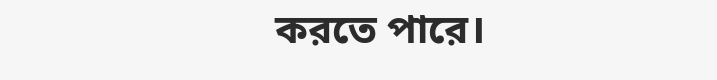করতে পারে।